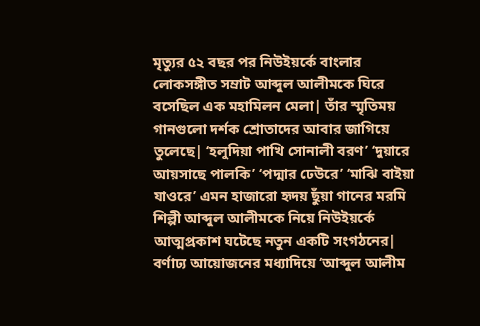মৃত্যুর ৫২ বছর পর নিউইয়র্কে বাংলার লোকসঙ্গীত সম্রাট আব্দুল আলীমকে ঘিরে বসেছিল এক মহামিলন মেলা| তাঁর স্মৃতিময় গানগুলো দর্শক শ্রোতাদের আবার জাগিয়ে তুলেছে| ‘হলুদিয়া পাখি সোনালী বরণ’ ‘দুয়ারে আয়সাছে পালকি’ ‘পদ্মার ঢেউরে’ ‘মাঝি বাইয়া যাওরে’ এমন হাজারো হৃদয় ছুঁয়া গানের মরমি শিল্পী আব্দুল আলীমকে নিয়ে নিউইয়র্কে আত্মপ্রকাশ ঘটেছে নতুন একটি সংগঠনের| বর্ণাঢ্য আয়োজনের মধ্যাদিয়ে ‘আব্দুল আলীম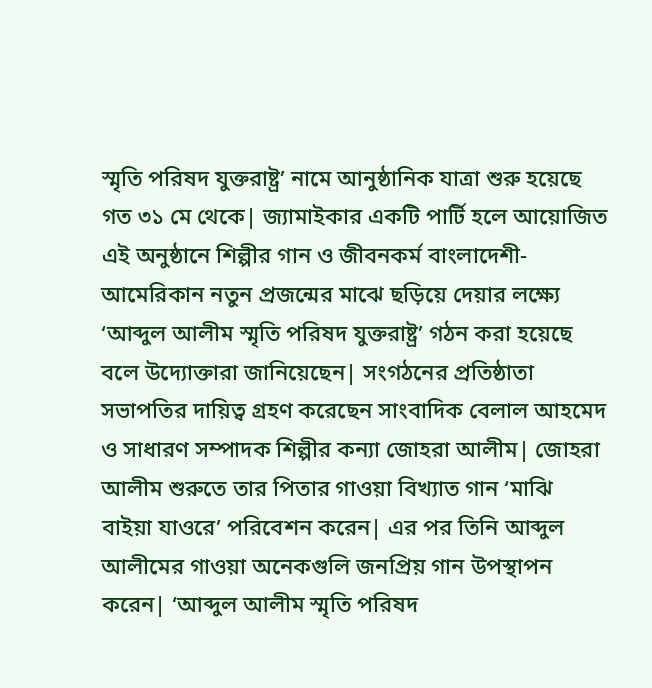স্মৃতি পরিষদ যুক্তরাষ্ট্র’ নামে আনুষ্ঠানিক যাত্রা শুরু হয়েছে গত ৩১ মে থেকে| জ্যামাইকার একটি পার্টি হলে আয়োজিত এই অনুষ্ঠানে শিল্পীর গান ও জীবনকর্ম বাংলাদেশী-আমেরিকান নতুন প্রজন্মের মাঝে ছড়িয়ে দেয়ার লক্ষ্যে ‘আব্দুল আলীম স্মৃতি পরিষদ যুক্তরাষ্ট্র’ গঠন করা হয়েছে বলে উদ্যোক্তারা জানিয়েছেন| সংগঠনের প্রতিষ্ঠাতা সভাপতির দায়িত্ব গ্রহণ করেছেন সাংবাদিক বেলাল আহমেদ ও সাধারণ সম্পাদক শিল্পীর কন্যা জোহরা আলীম| জোহরা আলীম শুরুতে তার পিতার গাওয়া বিখ্যাত গান ‘মাঝি বাইয়া যাওরে’ পরিবেশন করেন| এর পর তিনি আব্দুল আলীমের গাওয়া অনেকগুলি জনপ্রিয় গান উপস্থাপন করেন| ‘আব্দুল আলীম স্মৃতি পরিষদ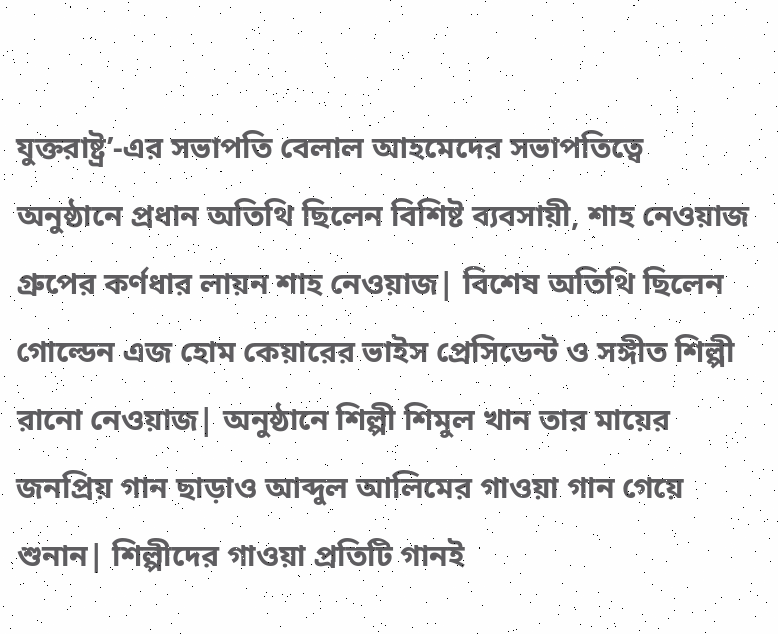যুক্তরাষ্ট্র’-এর সভাপতি বেলাল আহমেদের সভাপতিত্বে অনুষ্ঠানে প্রধান অতিথি ছিলেন বিশিষ্ট ব্যবসায়ী, শাহ নেওয়াজ গ্রুপের কর্ণধার লায়ন শাহ নেওয়াজ| বিশেষ অতিথি ছিলেন গোল্ডেন এজ হোম কেয়ারের ভাইস প্রেসিডেন্ট ও সঙ্গীত শিল্পী রানো নেওয়াজ| অনুষ্ঠানে শিল্পী শিমুল খান তার মায়ের জনপ্রিয় গান ছাড়াও আব্দুল আলিমের গাওয়া গান গেয়ে শুনান| শিল্পীদের গাওয়া প্রতিটি গানই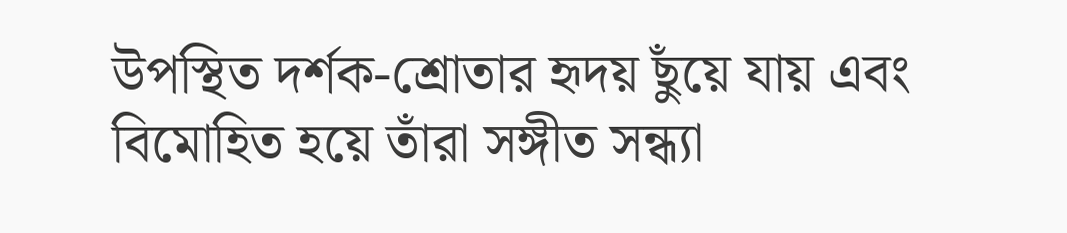উপস্থিত দর্শক-শ্রোতার হৃদয় ছুঁয়ে যায় এবং বিমোহিত হয়ে তাঁরা সঙ্গীত সন্ধ্যা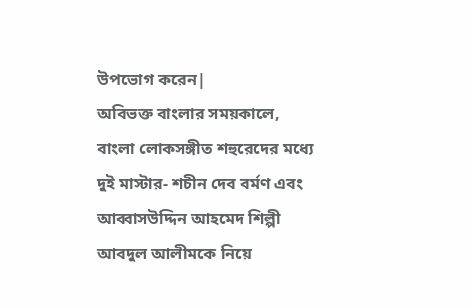উপভোগ করেন|
অবিভক্ত বাংলার সময়কালে, বাংলা লোকসঙ্গীত শহুরেদের মধ্যে দুই মাস্টার- শচীন দেব বর্মণ এবং আব্বাসউদ্দিন আহমেদ শিল্পী আবদুল আলীমকে নিয়ে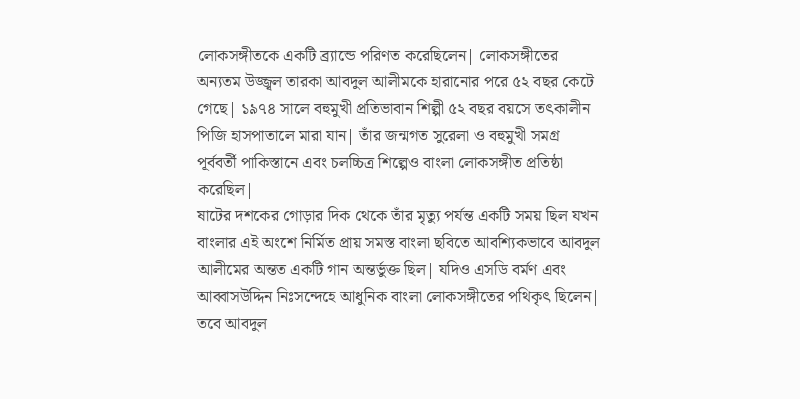লোকসঙ্গীতকে একটি ব্র্যান্ডে পরিণত করেছিলেন| লোকসঙ্গীতের অন্যতম উজ্জ্বল তারকা আবদুল আলীমকে হারানোর পরে ৫২ বছর কেটে গেছে| ১৯৭৪ সালে বহুমুখী প্রতিভাবান শিল্পী ৫২ বছর বয়সে তৎকালীন পিজি হাসপাতালে মারা যান| তাঁর জন্মগত সুরেলা ও বহুমুখী সমগ্র পূর্ববর্তী পাকিস্তানে এবং চলচ্চিত্র শিল্পেও বাংলা লোকসঙ্গীত প্রতিষ্ঠা করেছিল|
ষাটের দশকের গোড়ার দিক থেকে তাঁর মৃত্যু পর্যন্ত একটি সময় ছিল যখন বাংলার এই অংশে নির্মিত প্রায় সমস্ত বাংলা ছবিতে আবশ্যিকভাবে আবদুল আলীমের অন্তত একটি গান অন্তর্ভুক্ত ছিল| যদিও এসডি বর্মণ এবং আব্বাসউদ্দিন নিঃসন্দেহে আধুনিক বাংলা লোকসঙ্গীতের পথিকৃৎ ছিলেন| তবে আবদুল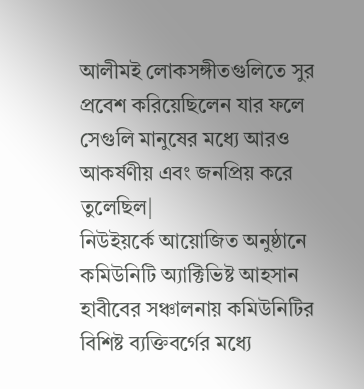আলীমই লোকসঙ্গীতগুলিতে সুর প্রবেশ করিয়েছিলেন যার ফলে সেগুলি মানুষের মধ্যে আরও আকর্ষণীয় এবং জনপ্রিয় করে তুলেছিল|
নিউইয়র্কে আয়োজিত অনুষ্ঠানে কমিউনিটি অ্যাক্টিভিষ্ট আহসান হাবীবের সঞ্চালনায় কমিউনিটির বিশিষ্ট ব্যক্তিবর্গের মধ্যে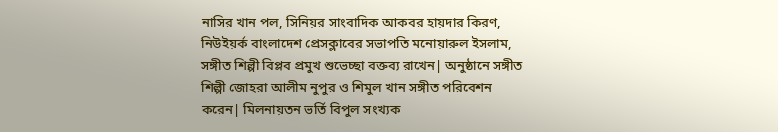নাসির খান পল, সিনিয়র সাংবাদিক আকবর হায়দার কিরণ, নিউইয়র্ক বাংলাদেশ প্রেসক্লাবের সভাপতি মনোয়ারুল ইসলাম, সঙ্গীত শিল্পী বিপ্লব প্রমুখ শুভেচ্ছা বক্তব্য রাখেন| অনুষ্ঠানে সঙ্গীত শিল্পী জোহরা আলীম নুপুর ও শিমুল খান সঙ্গীত পরিবেশন করেন| মিলনায়তন ভর্তি বিপুল সংখ্যক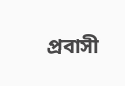প্রবাসী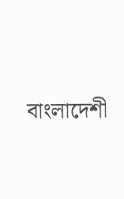বাংলাদেশী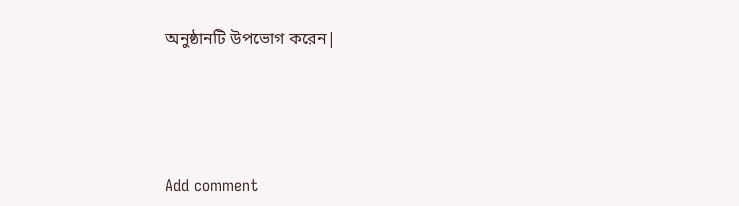অনুষ্ঠানটি উপভোগ করেন|





Add comment